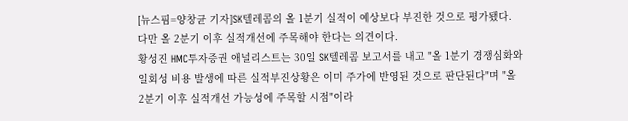[뉴스핌=양창균 기자]SK텔레콤의 올 1분기 실적이 예상보다 부진한 것으로 평가됐다. 다만 올 2분기 이후 실적개선에 주목해야 한다는 의견이다.
황성진 HMC투자증권 애널리스트는 30일 SK텔레콤 보고서를 내고 "올 1분기 경쟁심화와 일회성 비용 발생에 따른 실적부진상황은 이미 주가에 반영된 것으로 판단된다"며 "올 2분기 이후 실적개선 가능성에 주목할 시점"이라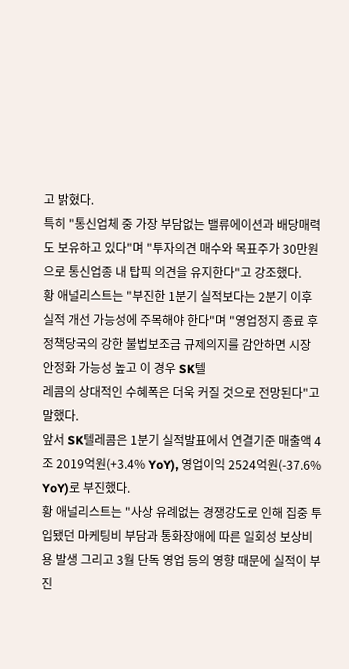고 밝혔다.
특히 "통신업체 중 가장 부담없는 밸류에이션과 배당매력도 보유하고 있다"며 "투자의견 매수와 목표주가 30만원으로 통신업종 내 탑픽 의견을 유지한다"고 강조했다.
황 애널리스트는 "부진한 1분기 실적보다는 2분기 이후 실적 개선 가능성에 주목해야 한다"며 "영업정지 종료 후 정책당국의 강한 불법보조금 규제의지를 감안하면 시장 안정화 가능성 높고 이 경우 SK텔
레콤의 상대적인 수혜폭은 더욱 커질 것으로 전망된다"고 말했다.
앞서 SK텔레콤은 1분기 실적발표에서 연결기준 매출액 4조 2019억원(+3.4% YoY), 영업이익 2524억원(-37.6% YoY)로 부진했다.
황 애널리스트는 "사상 유례없는 경쟁강도로 인해 집중 투입됐던 마케팅비 부담과 통화장애에 따른 일회성 보상비용 발생 그리고 3월 단독 영업 등의 영향 때문에 실적이 부진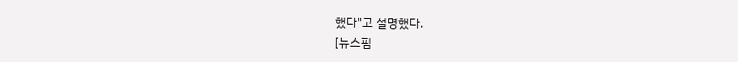했다"고 설명했다.
[뉴스핌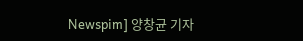Newspim] 양창균 기자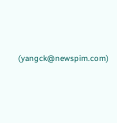(yangck@newspim.com)